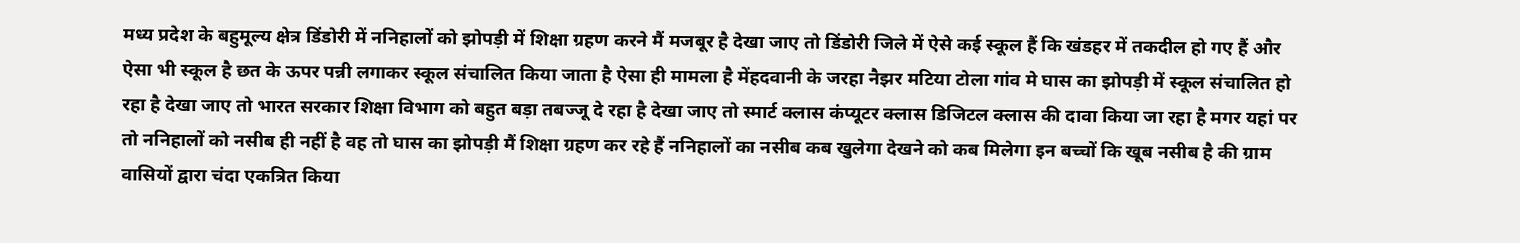मध्य प्रदेश के बहुमूल्य क्षेत्र डिंडोरी में ननिहालों को झोपड़ी में शिक्षा ग्रहण करने मैं मजबूर है देखा जाए तो डिंडोरी जिले में ऐसे कई स्कूल हैं कि खंडहर में तकदील हो गए हैं और ऐसा भी स्कूल है छत के ऊपर पन्नी लगाकर स्कूल संचालित किया जाता है ऐसा ही मामला है मेंहदवानी के जरहा नैझर मटिया टोला गांव मे घास का झोपड़ी में स्कूल संचालित हो रहा है देखा जाए तो भारत सरकार शिक्षा विभाग को बहुत बड़ा तबज्जू दे रहा है देखा जाए तो स्मार्ट क्लास कंप्यूटर क्लास डिजिटल क्लास की दावा किया जा रहा है मगर यहां पर तो ननिहालों को नसीब ही नहीं है वह तो घास का झोपड़ी मैं शिक्षा ग्रहण कर रहे हैं ननिहालों का नसीब कब खुलेगा देखने को कब मिलेगा इन बच्चों कि खूब नसीब है की ग्राम वासियों द्वारा चंदा एकत्रित किया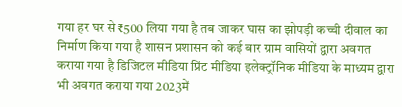गया हर घर से₹500 लिया गया है तब जाकर घास का झोपड़ी कच्ची दीवाल का निर्माण किया गया है शासन प्रशासन को कई बार ग्राम वासियों द्वारा अवगत कराया गया है डिजिटल मीडिया प्रिंट मीडिया इलेक्ट्रॉनिक मीडिया के माध्यम द्वारा भी अवगत कराया गया 2023में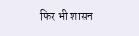फिर भी शासन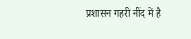प्रशासन गहरी नींद में है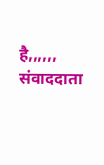है,,,,,, संवाददाता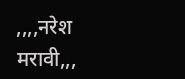,,,,नरेश मरावी,,,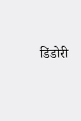डिंडोरी